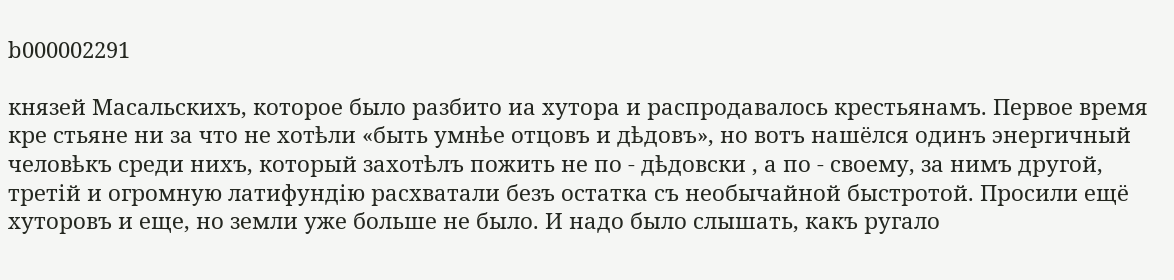b000002291

князей Масальскихъ, которое было разбито иа хутора и распродавалось крестьянамъ. Первое время кре стьяне ни за что не хотѣли «быть умнѣе отцовъ и дѣдовъ», но вотъ нашёлся одинъ энергичный человѣкъ среди нихъ, который захотѣлъ пожить не по - дѣдовски , а по - своему, за нимъ другой, третій и огромную латифундію расхватали безъ остатка съ необычайной быстротой. Просили ещё хуторовъ и еще, но земли уже больше не было. И надо было слышать, какъ ругало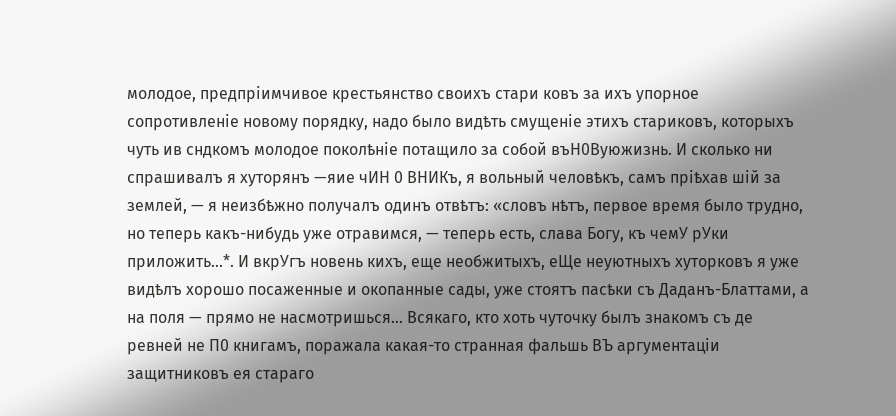молодое, предпріимчивое крестьянство своихъ стари ковъ за ихъ упорное сопротивленіе новому порядку, надо было видѣть смущеніе этихъ стариковъ, которыхъ чуть ив сндкомъ молодое поколѣніе потащило за собой въН0Вуюжизнь. И сколько ни спрашивалъ я хуторянъ —яие чИН 0 ВНИКъ, я вольный человѣкъ, самъ пріѣхав шій за землей, — я неизбѣжно получалъ одинъ отвѣтъ: «словъ нѣтъ, первое время было трудно, но теперь какъ-нибудь уже отравимся, — теперь есть, слава Богу, къ чемУ рУки приложить...*. И вкрУгъ новень кихъ, еще необжитыхъ, еЩе неуютныхъ хуторковъ я уже видѣлъ хорошо посаженные и окопанные сады, уже стоятъ пасѣки съ Даданъ-Блаттами, а на поля — прямо не насмотришься... Всякаго, кто хоть чуточку былъ знакомъ съ де ревней не П0 книгамъ, поражала какая-то странная фальшь ВЪ аргументаціи защитниковъ ея стараго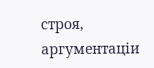строя, аргументаціи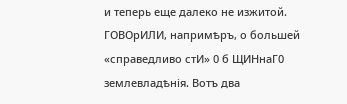и теперь еще далеко не изжитой. ГОВОрИЛИ, напримѣръ, о большей «справедливо стИ» 0 б ЩИНнаГ0 землевладѣнія. Вотъ два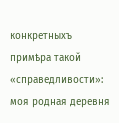конкретныхъ примѣра такой «справедливости»: моя родная деревня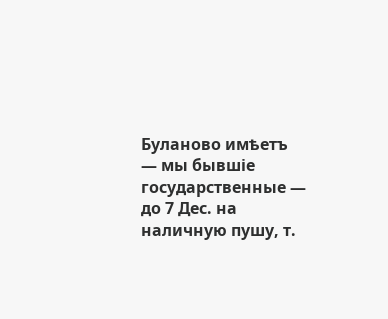Буланово имѣетъ — мы бывшіе государственные — до 7 Дес. на наличную пушу, т.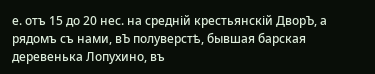е. отъ 15 до 20 нес. на средній крестьянскій ДворЪ, а рядомъ съ нами, вЪ полуверстѣ, бывшая барская деревенька Лопухино, въ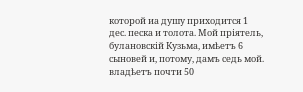которой иа душу приходится 1 дес. песка и толота. Мой пріятель, булановскій Кузьма, имѣетъ 6 сыновей и, потому, дамъ седь мой. владѣетъ почти 50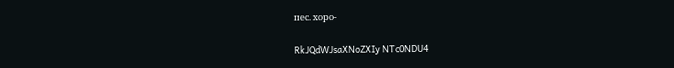пес. хоро-

RkJQdWJsaXNoZXIy NTc0NDU4